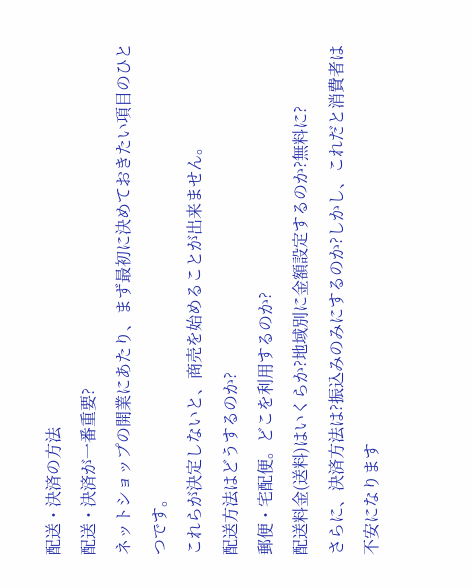配送・決済の方法
配送・決済が一番重要?
ネットショップの開業にあたり、まず最初に決めておきたい項目のひとつです。
これらが決定しないと、商売を始めることが出来ません。
配送方法はどうするのか?
郵便・宅配便。どこを利用するのか?
配送料金(送料)はいくらか?地域別に金額設定するのか?無料に?
さらに、決済方法は?振込みのみにするのか?しかし、これだと消費者は不安になります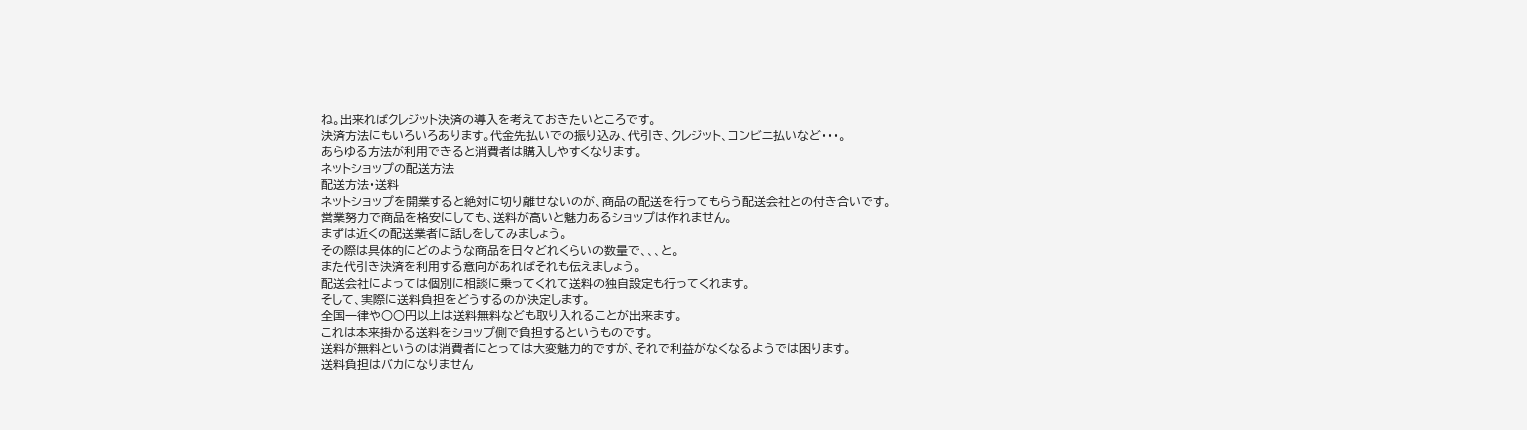ね。出来ればクレジット決済の導入を考えておきたいところです。
決済方法にもいろいろあります。代金先払いでの振り込み、代引き、クレジット、コンビニ払いなど・・・。
あらゆる方法が利用できると消費者は購入しやすくなります。
ネットショップの配送方法
配送方法・送料
ネットショップを開業すると絶対に切り離せないのが、商品の配送を行ってもらう配送会社との付き合いです。
営業努力で商品を格安にしても、送料が高いと魅力あるショップは作れません。
まずは近くの配送業者に話しをしてみましょう。
その際は具体的にどのような商品を日々どれくらいの数量で、、、と。
また代引き決済を利用する意向があればそれも伝えましょう。
配送会社によっては個別に相談に乗ってくれて送料の独自設定も行ってくれます。
そして、実際に送料負担をどうするのか決定します。
全国一律や○○円以上は送料無料なども取り入れることが出来ます。
これは本来掛かる送料をショップ側で負担するというものです。
送料が無料というのは消費者にとっては大変魅力的ですが、それで利益がなくなるようでは困ります。
送料負担はバカになりません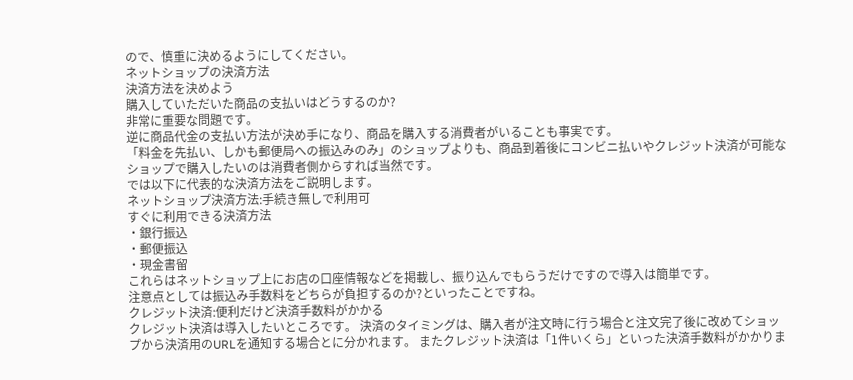ので、慎重に決めるようにしてください。
ネットショップの決済方法
決済方法を決めよう
購入していただいた商品の支払いはどうするのか?
非常に重要な問題です。
逆に商品代金の支払い方法が決め手になり、商品を購入する消費者がいることも事実です。
「料金を先払い、しかも郵便局への振込みのみ」のショップよりも、商品到着後にコンビニ払いやクレジット決済が可能なショップで購入したいのは消費者側からすれば当然です。
では以下に代表的な決済方法をご説明します。
ネットショップ決済方法:手続き無しで利用可
すぐに利用できる決済方法
・銀行振込
・郵便振込
・現金書留
これらはネットショップ上にお店の口座情報などを掲載し、振り込んでもらうだけですので導入は簡単です。
注意点としては振込み手数料をどちらが負担するのか?といったことですね。
クレジット決済:便利だけど決済手数料がかかる
クレジット決済は導入したいところです。 決済のタイミングは、購入者が注文時に行う場合と注文完了後に改めてショップから決済用のURLを通知する場合とに分かれます。 またクレジット決済は「1件いくら」といった決済手数料がかかりま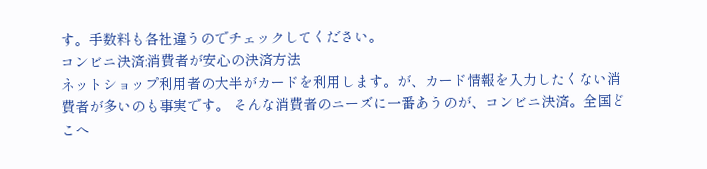す。手数料も各社違うのでチェックしてください。
コンビニ決済:消費者が安心の決済方法
ネットショップ利用者の大半がカードを利用します。が、カード情報を入力したくない消費者が多いのも事実です。 そんな消費者のニーズに一番あうのが、コンビニ決済。全国どこへ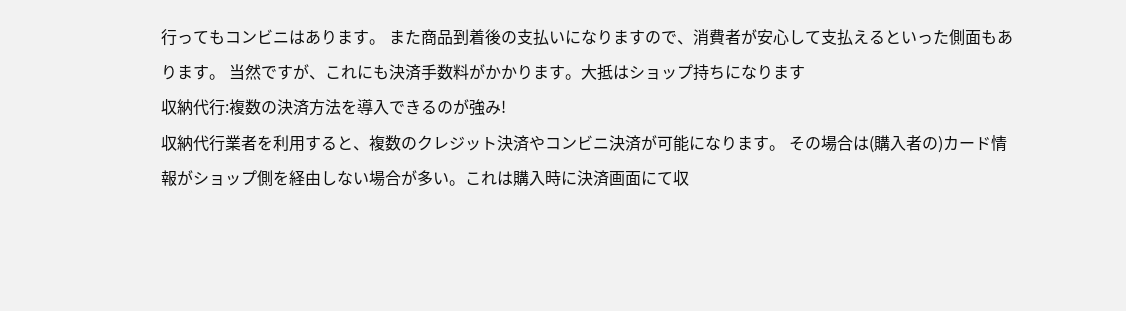行ってもコンビニはあります。 また商品到着後の支払いになりますので、消費者が安心して支払えるといった側面もあります。 当然ですが、これにも決済手数料がかかります。大抵はショップ持ちになります
収納代行:複数の決済方法を導入できるのが強み!
収納代行業者を利用すると、複数のクレジット決済やコンビニ決済が可能になります。 その場合は(購入者の)カード情報がショップ側を経由しない場合が多い。これは購入時に決済画面にて収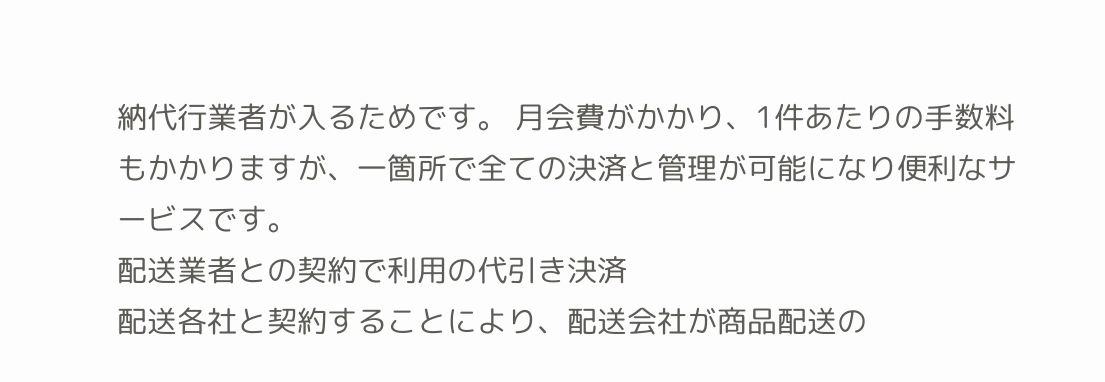納代行業者が入るためです。 月会費がかかり、1件あたりの手数料もかかりますが、一箇所で全ての決済と管理が可能になり便利なサービスです。
配送業者との契約で利用の代引き決済
配送各社と契約することにより、配送会社が商品配送の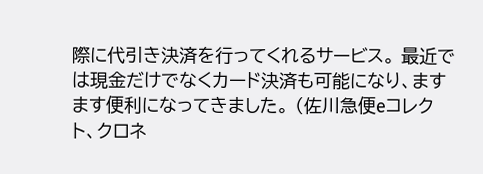際に代引き決済を行ってくれるサービス。 最近では現金だけでなくカード決済も可能になり、ますます便利になってきました。 (佐川急便eコレクト、クロネ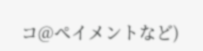コ@ペイメントなど)